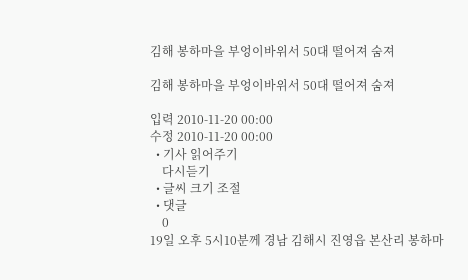김해 봉하마을 부엉이바위서 50대 떨어져 숨져

김해 봉하마을 부엉이바위서 50대 떨어져 숨져

입력 2010-11-20 00:00
수정 2010-11-20 00:00
  • 기사 읽어주기
    다시듣기
  • 글씨 크기 조절
  • 댓글
    0
19일 오후 5시10분께 경남 김해시 진영읍 본산리 봉하마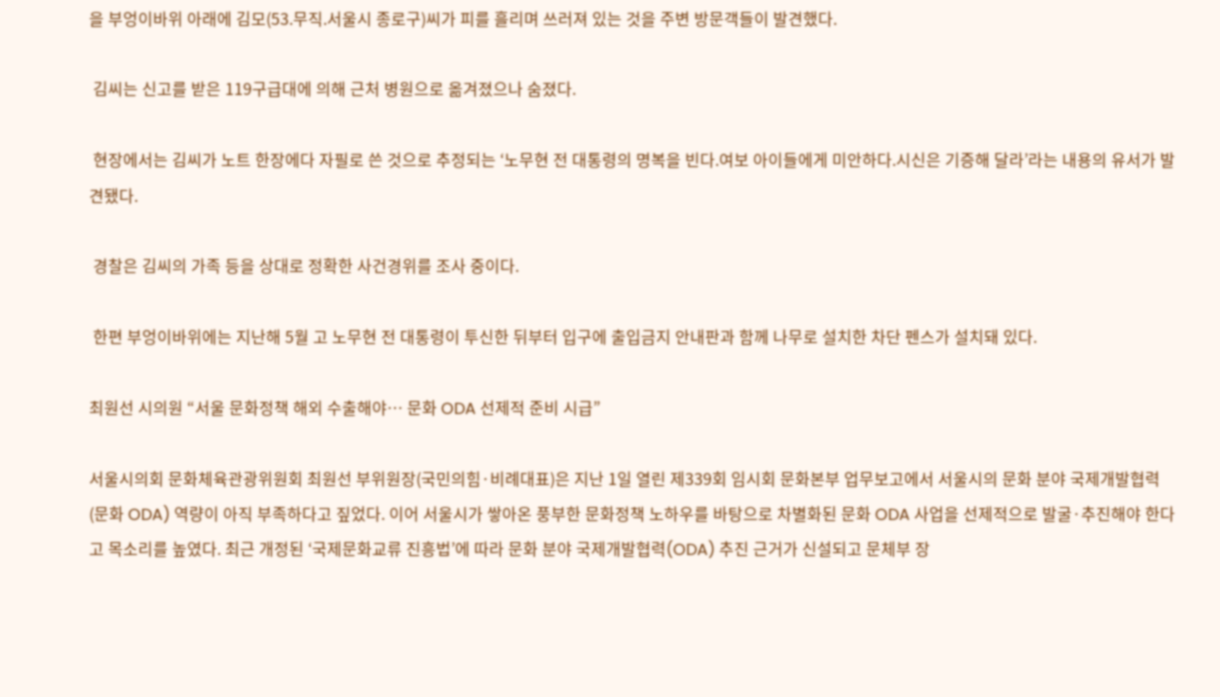을 부엉이바위 아래에 김모(53.무직.서울시 종로구)씨가 피를 흘리며 쓰러져 있는 것을 주변 방문객들이 발견했다.

 김씨는 신고를 받은 119구급대에 의해 근처 병원으로 옮겨졌으나 숨졌다.

 현장에서는 김씨가 노트 한장에다 자필로 쓴 것으로 추정되는 ‘노무현 전 대통령의 명복을 빈다.여보 아이들에게 미안하다.시신은 기증해 달라’라는 내용의 유서가 발견됐다.

 경찰은 김씨의 가족 등을 상대로 정확한 사건경위를 조사 중이다.

 한편 부엉이바위에는 지난해 5월 고 노무현 전 대통령이 투신한 뒤부터 입구에 출입금지 안내판과 함께 나무로 설치한 차단 펜스가 설치돼 있다.

최원선 시의원 “서울 문화정책 해외 수출해야… 문화 ODA 선제적 준비 시급”

서울시의회 문화체육관광위원회 최원선 부위원장(국민의힘·비례대표)은 지난 1일 열린 제339회 임시회 문화본부 업무보고에서 서울시의 문화 분야 국제개발협력(문화 ODA) 역량이 아직 부족하다고 짚었다. 이어 서울시가 쌓아온 풍부한 문화정책 노하우를 바탕으로 차별화된 문화 ODA 사업을 선제적으로 발굴·추진해야 한다고 목소리를 높였다. 최근 개정된 ‘국제문화교류 진흥법’에 따라 문화 분야 국제개발협력(ODA) 추진 근거가 신설되고 문체부 장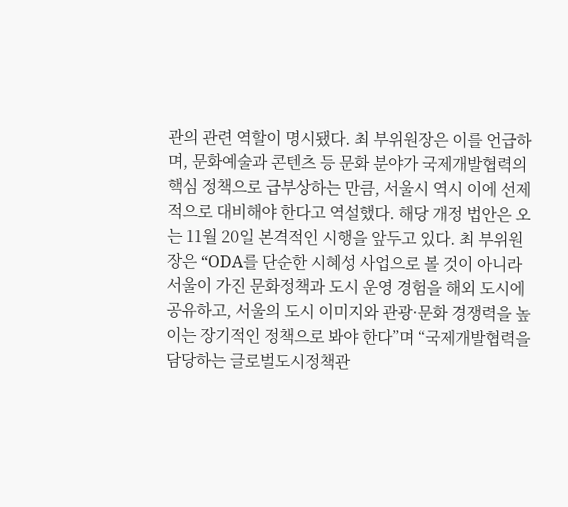관의 관련 역할이 명시됐다. 최 부위원장은 이를 언급하며, 문화예술과 콘텐츠 등 문화 분야가 국제개발협력의 핵심 정책으로 급부상하는 만큼, 서울시 역시 이에 선제적으로 대비해야 한다고 역설했다. 해당 개정 법안은 오는 11월 20일 본격적인 시행을 앞두고 있다. 최 부위원장은 “ODA를 단순한 시혜성 사업으로 볼 것이 아니라 서울이 가진 문화정책과 도시 운영 경험을 해외 도시에 공유하고, 서울의 도시 이미지와 관광·문화 경쟁력을 높이는 장기적인 정책으로 봐야 한다”며 “국제개발협력을 담당하는 글로벌도시정책관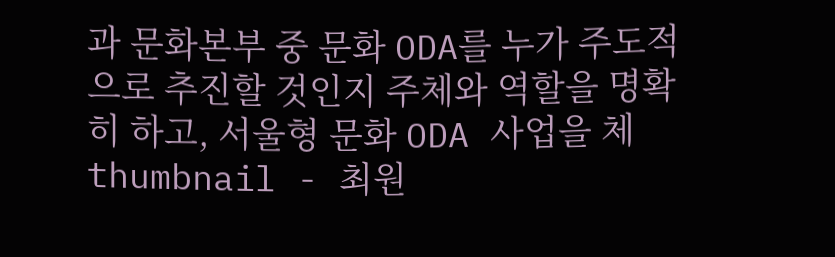과 문화본부 중 문화 ODA를 누가 주도적으로 추진할 것인지 주체와 역할을 명확히 하고, 서울형 문화 ODA 사업을 체
thumbnail - 최원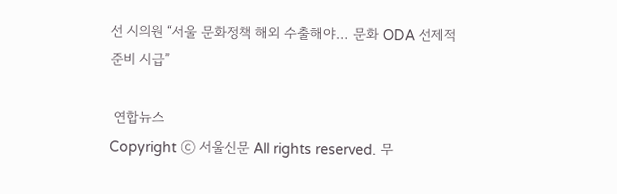선 시의원 “서울 문화정책 해외 수출해야… 문화 ODA 선제적 준비 시급”

 연합뉴스
Copyright ⓒ 서울신문 All rights reserved. 무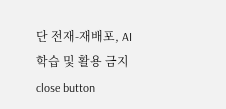단 전재-재배포, AI 학습 및 활용 금지
close button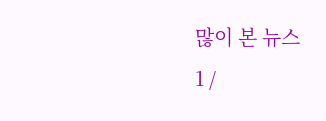많이 본 뉴스
1 /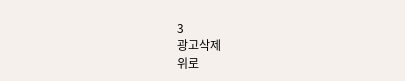3
광고삭제
위로